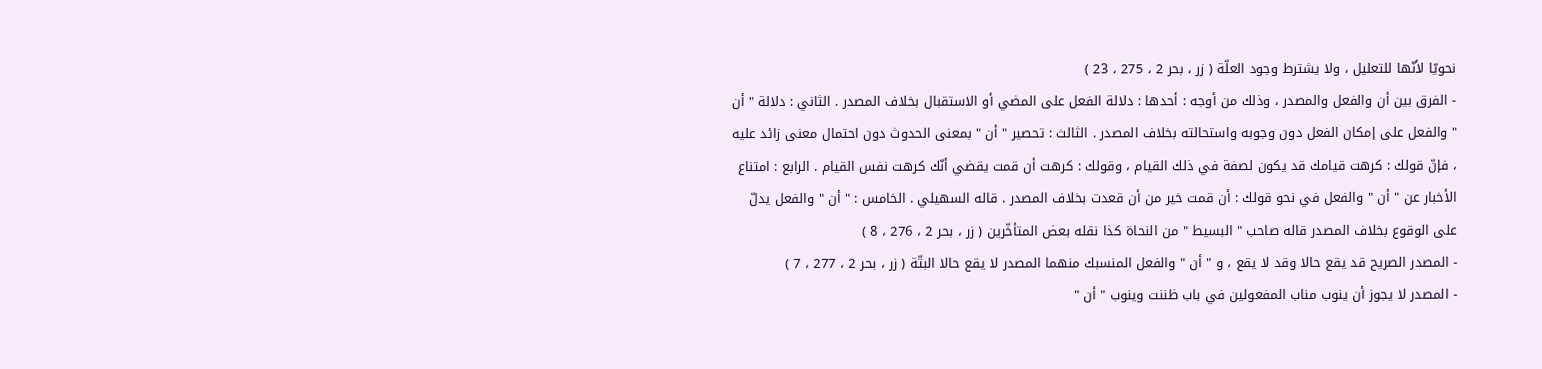نحويّا لأنّها للتعليل ، ولا يشترط وجود العلّة ( زر ، بحر 2 ، 275 ، 23 )
- الفرق بين أن والفعل والمصدر ، وذلك من أوجه : أحدها : دلالة الفعل على المضي أو الاستقبال بخلاف المصدر . الثاني : دلالة " أن " والفعل على إمكان الفعل دون وجوبه واستحالته بخلاف المصدر . الثالث : تحصير " أن " بمعنى الحدوث دون احتمال معنى زائد عليه ، فإنّ قولك : كرهت قيامك قد يكون لصفة في ذلك القيام ، وقولك : كرهت أن قمت يقضي أنّك كرهت نفس القيام . الرابع : امتناع الأخبار عن " أن " والفعل في نحو قولك : أن قمت خير من أن قعدت بخلاف المصدر . قاله السهيلي . الخامس : " أن " والفعل يدلّ على الوقوع بخلاف المصدر قاله صاحب " البسيط " من النحاة كذا نقله بعض المتأخّرين ( زر ، بحر 2 ، 276 ، 8 )
- المصدر الصريح قد يقع حالا وقد لا يقع ، و " أن " والفعل المنسبك منهما المصدر لا يقع حالا البتّة ( زر ، بحر 2 ، 277 ، 7 )
- المصدر لا يجوز أن ينوب مناب المفعولين في باب ظننت وينوب " أن "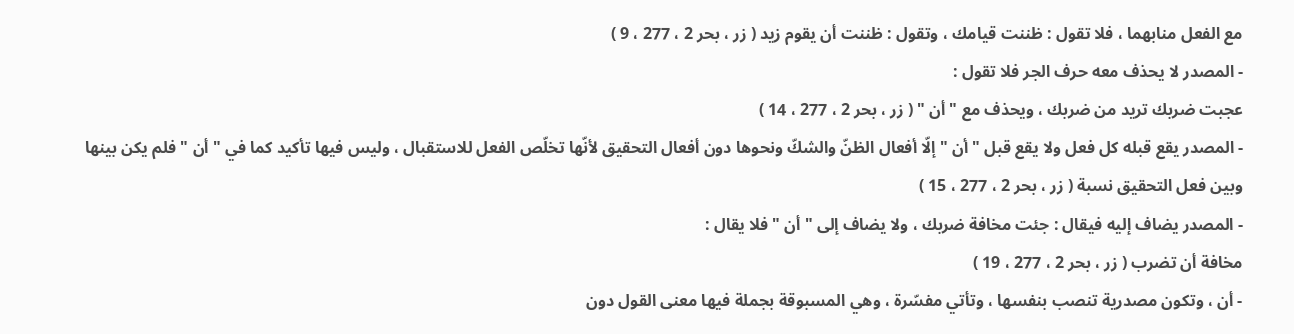مع الفعل منابهما ، فلا تقول : ظننت قيامك ، وتقول : ظننت أن يقوم زيد ( زر ، بحر 2 ، 277 ، 9 )
- المصدر لا يحذف معه حرف الجر فلا تقول :
عجبت ضربك تريد من ضربك ، ويحذف مع " أن " ( زر ، بحر 2 ، 277 ، 14 )
- المصدر يقع قبله كل فعل ولا يقع قبل " أن " إلّا أفعال الظنّ والشكّ ونحوها دون أفعال التحقيق لأنّها تخلّص الفعل للاستقبال ، وليس فيها تأكيد كما في " أن " فلم يكن بينها وبين فعل التحقيق نسبة ( زر ، بحر 2 ، 277 ، 15 )
- المصدر يضاف إليه فيقال : جئت مخافة ضربك ، ولا يضاف إلى " أن " فلا يقال :
مخافة أن تضرب ( زر ، بحر 2 ، 277 ، 19 )
- أن ، وتكون مصدرية تنصب بنفسها ، وتأتي مفسّرة ، وهي المسبوقة بجملة فيها معنى القول دون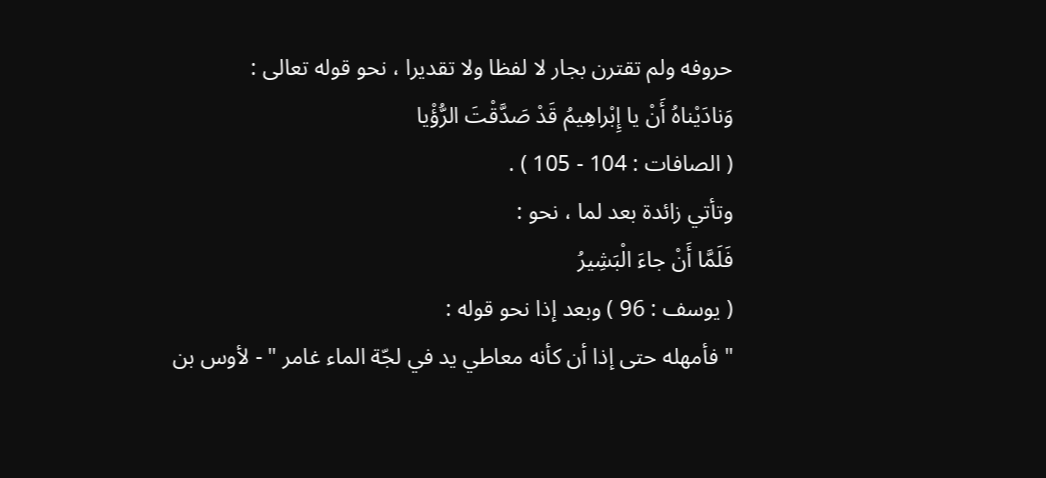حروفه ولم تقترن بجار لا لفظا ولا تقديرا ، نحو قوله تعالى :
وَنادَيْناهُ أَنْ يا إِبْراهِيمُ قَدْ صَدَّقْتَ الرُّؤْيا
( الصافات : 104 - 105 ) .
وتأتي زائدة بعد لما ، نحو :
فَلَمَّا أَنْ جاءَ الْبَشِيرُ
( يوسف : 96 ) وبعد إذا نحو قوله :
" فأمهله حتى إذا أن كأنه معاطي يد في لجّة الماء غامر " - لأوس بن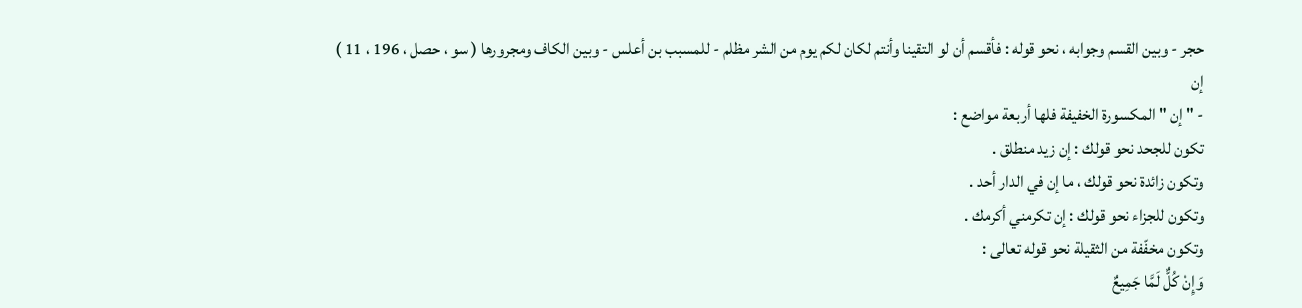حجر - وبين القسم وجوابه ، نحو قوله : فأقسم أن لو التقينا وأنتم لكان لكم يوم من الشر مظلم - للمسبب بن أعلس - وبين الكاف ومجرورها ( سو ، حصل ، 196 ، 11 )
إن
- " إن " المكسورة الخفيفة فلها أربعة مواضع :
تكون للجحد نحو قولك : إن زيد منطلق .
وتكون زائدة نحو قولك ، ما إن في الدار أحد .
وتكون للجزاء نحو قولك : إن تكرمني أكرمك .
وتكون مخفّفة من الثقيلة نحو قوله تعالى :
وَإِنْ كُلٌّ لَمَّا جَمِيعٌ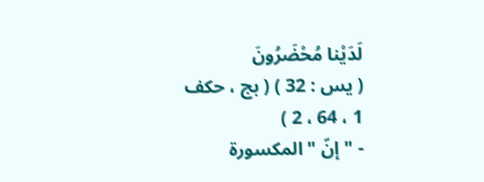لَدَيْنا مُحْضَرُونَ
( يس : 32 ) ( بج ، حكف 1 ، 64 ، 2 )
- " إنّ " المكسورة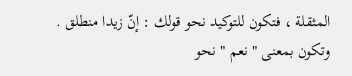المثقلة ، فتكون للتوكيد نحو قولك : إنّ زيدا منطلق . وتكون بمعنى " نعم " نحو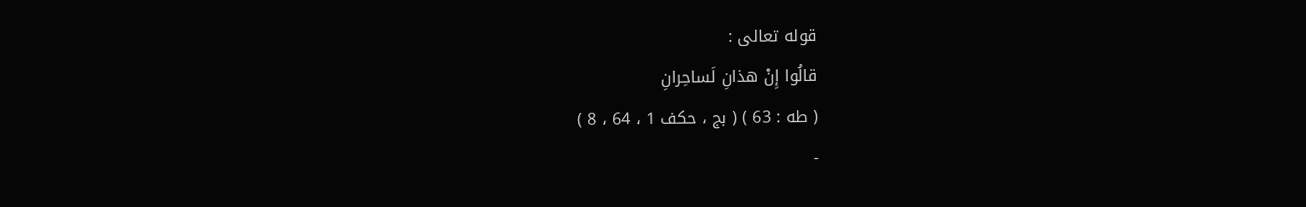قوله تعالى :
قالُوا إِنْ هذانِ لَساحِرانِ
( طه : 63 ) ( بج ، حكف 1 ، 64 ، 8 )
-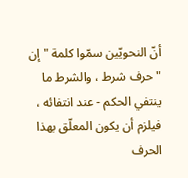أنّ النحويّين سمّوا كلمة " إن " حرف شرط ، والشرط ما ينتفي الحكم - عند انتفائه ، فيلزم أن يكون المعلّق بهذا الحرف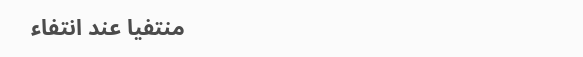منتفيا عند انتفاء